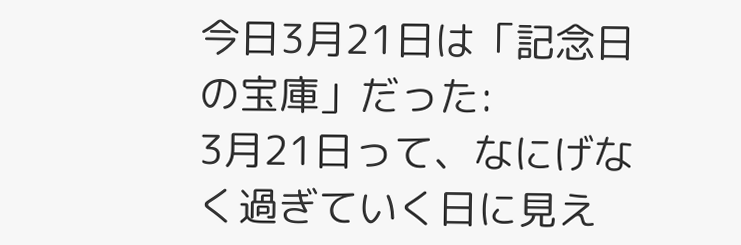今日3月21日は「記念日の宝庫」だった:
3月21日って、なにげなく過ぎていく日に見え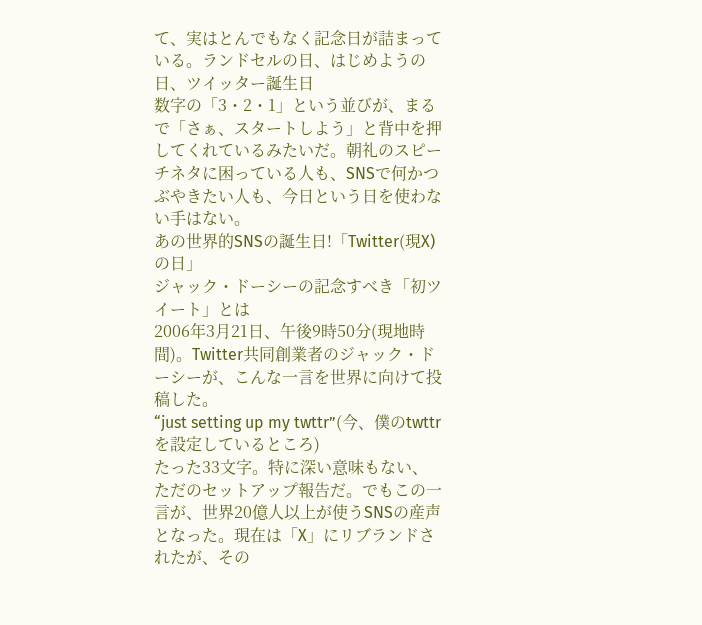て、実はとんでもなく記念日が詰まっている。ランドセルの日、はじめようの日、ツイッター誕生日
数字の「3・2・1」という並びが、まるで「さぁ、スタートしよう」と背中を押してくれているみたいだ。朝礼のスピーチネタに困っている人も、SNSで何かつぶやきたい人も、今日という日を使わない手はない。
あの世界的SNSの誕生日!「Twitter(現X)の日」
ジャック・ドーシーの記念すべき「初ツイート」とは
2006年3月21日、午後9時50分(現地時間)。Twitter共同創業者のジャック・ドーシーが、こんな一言を世界に向けて投稿した。
“just setting up my twttr”(今、僕のtwttrを設定しているところ)
たった33文字。特に深い意味もない、ただのセットアップ報告だ。でもこの一言が、世界20億人以上が使うSNSの産声となった。現在は「X」にリブランドされたが、その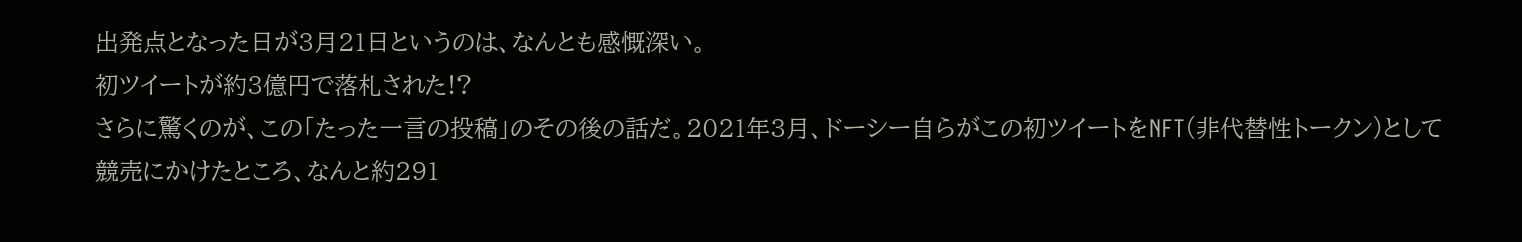出発点となった日が3月21日というのは、なんとも感慨深い。
初ツイートが約3億円で落札された!?
さらに驚くのが、この「たった一言の投稿」のその後の話だ。2021年3月、ドーシー自らがこの初ツイートをNFT(非代替性トークン)として競売にかけたところ、なんと約291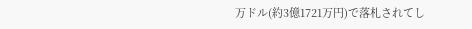万ドル(約3億1721万円)で落札されてし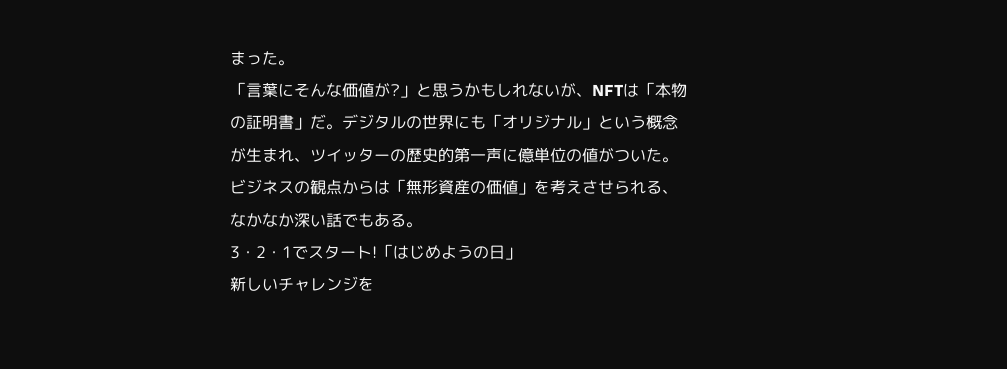まった。
「言葉にそんな価値が?」と思うかもしれないが、NFTは「本物の証明書」だ。デジタルの世界にも「オリジナル」という概念が生まれ、ツイッターの歴史的第一声に億単位の値がついた。ビジネスの観点からは「無形資産の価値」を考えさせられる、なかなか深い話でもある。
3・2・1でスタート!「はじめようの日」
新しいチャレンジを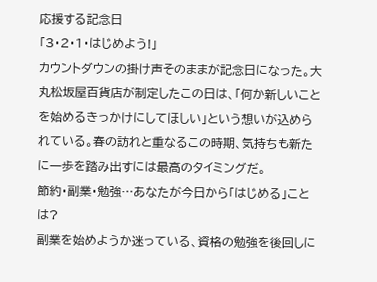応援する記念日
「3・2・1・はじめよう!」
カウントダウンの掛け声そのままが記念日になった。大丸松坂屋百貨店が制定したこの日は、「何か新しいことを始めるきっかけにしてほしい」という想いが込められている。春の訪れと重なるこの時期、気持ちも新たに一歩を踏み出すには最高のタイミングだ。
節約・副業・勉強…あなたが今日から「はじめる」ことは?
副業を始めようか迷っている、資格の勉強を後回しに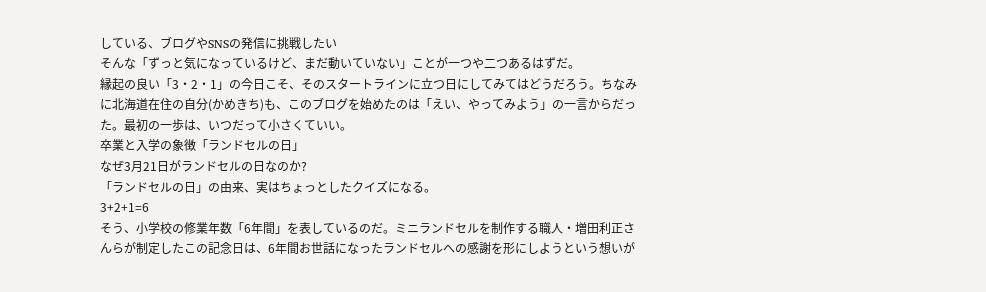している、ブログやSNSの発信に挑戦したい
そんな「ずっと気になっているけど、まだ動いていない」ことが一つや二つあるはずだ。
縁起の良い「3・2・1」の今日こそ、そのスタートラインに立つ日にしてみてはどうだろう。ちなみに北海道在住の自分(かめきち)も、このブログを始めたのは「えい、やってみよう」の一言からだった。最初の一歩は、いつだって小さくていい。
卒業と入学の象徴「ランドセルの日」
なぜ3月21日がランドセルの日なのか?
「ランドセルの日」の由来、実はちょっとしたクイズになる。
3+2+1=6
そう、小学校の修業年数「6年間」を表しているのだ。ミニランドセルを制作する職人・増田利正さんらが制定したこの記念日は、6年間お世話になったランドセルへの感謝を形にしようという想いが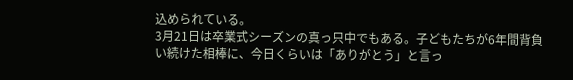込められている。
3月21日は卒業式シーズンの真っ只中でもある。子どもたちが6年間背負い続けた相棒に、今日くらいは「ありがとう」と言っ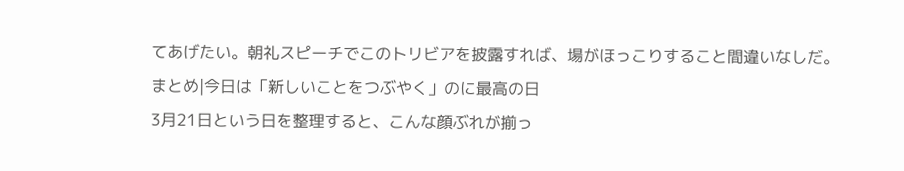てあげたい。朝礼スピーチでこのトリビアを披露すれば、場がほっこりすること間違いなしだ。
まとめ|今日は「新しいことをつぶやく」のに最高の日
3月21日という日を整理すると、こんな顔ぶれが揃っ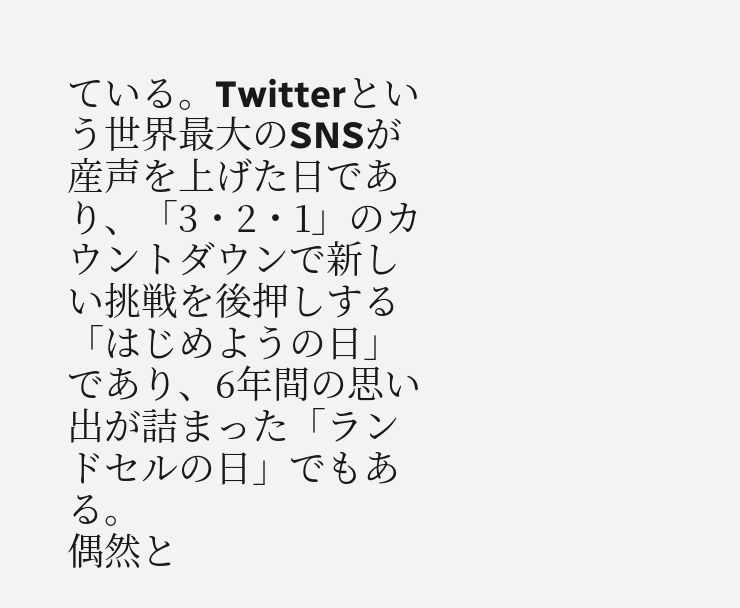ている。Twitterという世界最大のSNSが産声を上げた日であり、「3・2・1」のカウントダウンで新しい挑戦を後押しする「はじめようの日」であり、6年間の思い出が詰まった「ランドセルの日」でもある。
偶然と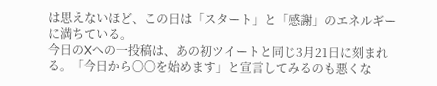は思えないほど、この日は「スタート」と「感謝」のエネルギーに満ちている。
今日のXへの一投稿は、あの初ツイートと同じ3月21日に刻まれる。「今日から〇〇を始めます」と宣言してみるのも悪くな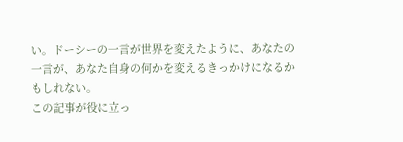い。ドーシーの一言が世界を変えたように、あなたの一言が、あなた自身の何かを変えるきっかけになるかもしれない。
この記事が役に立っ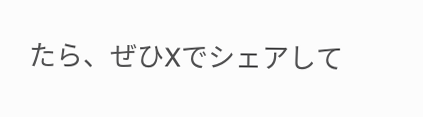たら、ぜひXでシェアして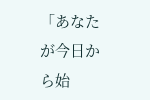「あなたが今日から始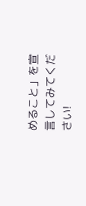めること」を宣言してみてください!